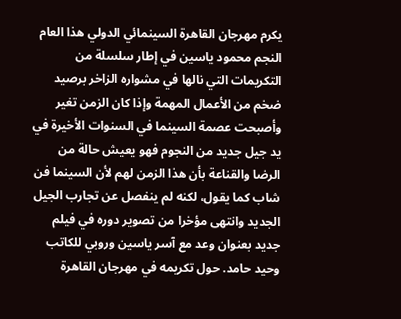يكرم مهرجان القاهرة السينمائي الدولي هذا العام النجم محمود ياسين في إطار سلسلة من التكريمات التي نالها في مشواره الزاخر برصيد ضخم من الأعمال المهمة وإذا كان الزمن تغير وأصبحت عصمة السينما في السنوات الأخيرة في يد جيل جديد من النجوم فهو يعيش حالة من الرضا والقناعة بأن هذا الزمن لهم لأن السينما فن شاب كما يقول، لكنه لم ينفصل عن تجارب الجيل الجديد وانتهى مؤخرا من تصوير دوره في فيلم جديد بعنوان وعد مع آسر ياسين وروبي للكاتب وحيد حامد. حول تكريمه في مهرجان القاهرة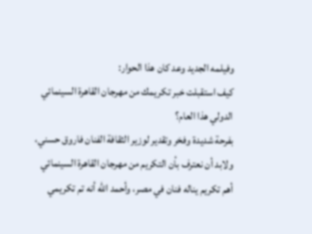وفيلمه الجديد وعد كان هذا الحوار:
كيف استقبلت خبر تكريمك من مهرجان القاهرة السينمائي الدولي هذا العام؟
بفرحة شديدة وفخر وتقدير لوزير الثقافة الفنان فاروق حسني، ولابد أن نعترف بأن التكريم من مهرجان القاهرة السينمائي أهم تكريم يناله فنان في مصر، وأحمد الله أنه تم تكريمي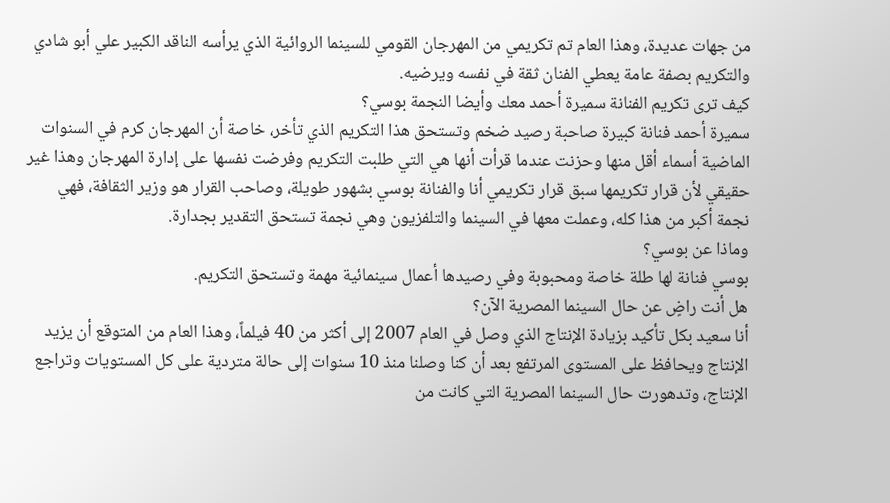من جهات عديدة، وهذا العام تم تكريمي من المهرجان القومي للسينما الروائية الذي يرأسه الناقد الكبير علي أبو شادي والتكريم بصفة عامة يعطي الفنان ثقة في نفسه ويرضيه.
كيف ترى تكريم الفنانة سميرة أحمد معك وأيضا النجمة بوسي؟
سميرة أحمد فنانة كبيرة صاحبة رصيد ضخم وتستحق هذا التكريم الذي تأخر، خاصة أن المهرجان كرم في السنوات الماضية أسماء أقل منها وحزنت عندما قرأت أنها هي التي طلبت التكريم وفرضت نفسها على إدارة المهرجان وهذا غير حقيقي لأن قرار تكريمها سبق قرار تكريمي أنا والفنانة بوسي بشهور طويلة، وصاحب القرار هو وزير الثقافة، فهي نجمة أكبر من هذا كله، وعملت معها في السينما والتلفزيون وهي نجمة تستحق التقدير بجدارة.
وماذا عن بوسي؟
بوسي فنانة لها طلة خاصة ومحبوبة وفي رصيدها أعمال سينمائية مهمة وتستحق التكريم.
هل أنت راضٍ عن حال السينما المصرية الآن؟
أنا سعيد بكل تأكيد بزيادة الإنتاج الذي وصل في العام 2007 إلى أكثر من 40 فيلماً، وهذا العام من المتوقع أن يزيد الإنتاج ويحافظ على المستوى المرتفع بعد أن كنا وصلنا منذ 10 سنوات إلى حالة متردية على كل المستويات وتراجع الإنتاج، وتدهورت حال السينما المصرية التي كانت من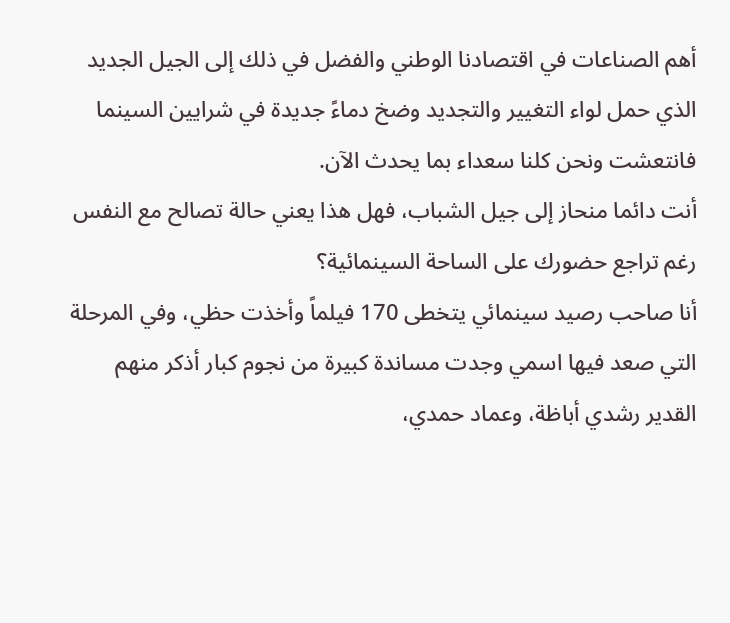أهم الصناعات في اقتصادنا الوطني والفضل في ذلك إلى الجيل الجديد الذي حمل لواء التغيير والتجديد وضخ دماءً جديدة في شرايين السينما فانتعشت ونحن كلنا سعداء بما يحدث الآن.
أنت دائما منحاز إلى جيل الشباب، فهل هذا يعني حالة تصالح مع النفس رغم تراجع حضورك على الساحة السينمائية؟
أنا صاحب رصيد سينمائي يتخطى 170 فيلماً وأخذت حظي، وفي المرحلة التي صعد فيها اسمي وجدت مساندة كبيرة من نجوم كبار أذكر منهم القدير رشدي أباظة، وعماد حمدي،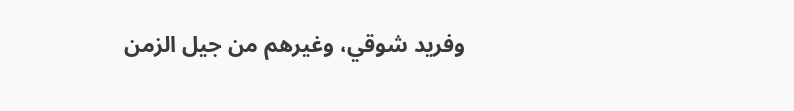وفريد شوقي، وغيرهم من جيل الزمن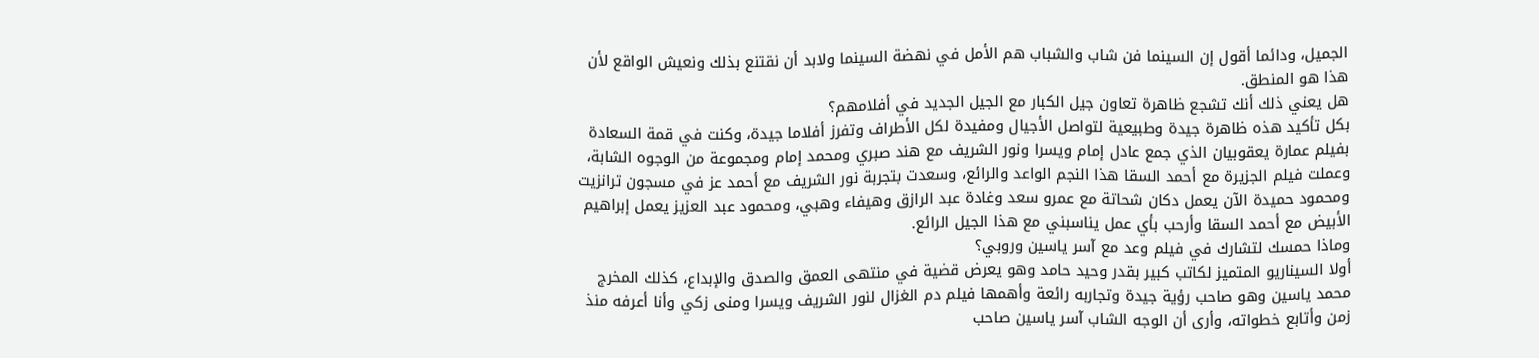الجميل، ودائما أقول إن السينما فن شاب والشباب هم الأمل في نهضة السينما ولابد أن نقتنع بذلك ونعيش الواقع لأن هذا هو المنطق.
هل يعني ذلك أنك تشجع ظاهرة تعاون جيل الكبار مع الجيل الجديد في أفلامهم؟
بكل تأكيد هذه ظاهرة جيدة وطبيعية لتواصل الأجيال ومفيدة لكل الأطراف وتفرز أفلاما جيدة، وكنت في قمة السعادة بفيلم عمارة يعقوبيان الذي جمع عادل إمام ويسرا ونور الشريف مع هند صبري ومحمد إمام ومجموعة من الوجوه الشابة، وعملت فيلم الجزيرة مع أحمد السقا هذا النجم الواعد والرائع، وسعدت بتجربة نور الشريف مع أحمد عز في مسجون ترانزيت ومحمود حميدة الآن يعمل دكان شحاتة مع عمرو سعد وغادة عبد الرازق وهيفاء وهبي، ومحمود عبد العزيز يعمل إبراهيم الأبيض مع أحمد السقا وأرحب بأي عمل يناسبني مع هذا الجيل الرائع.
وماذا حمسك لتشارك في فيلم وعد مع آسر ياسين وروبي؟
أولا السيناريو المتميز لكاتب كبير بقدر وحيد حامد وهو يعرض قضية في منتهى العمق والصدق والإبداع، كذلك المخرج محمد ياسين وهو صاحب رؤية جيدة وتجاربه رائعة وأهمها فيلم دم الغزال لنور الشريف ويسرا ومنى زكي وأنا أعرفه منذ زمن وأتابع خطواته، وأرى أن الوجه الشاب آسر ياسين صاحب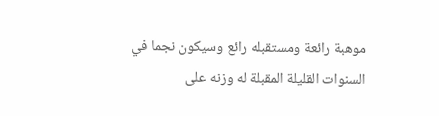موهبة رائعة ومستقبله رائع وسيكون نجما في السنوات القليلة المقبلة له وزنه على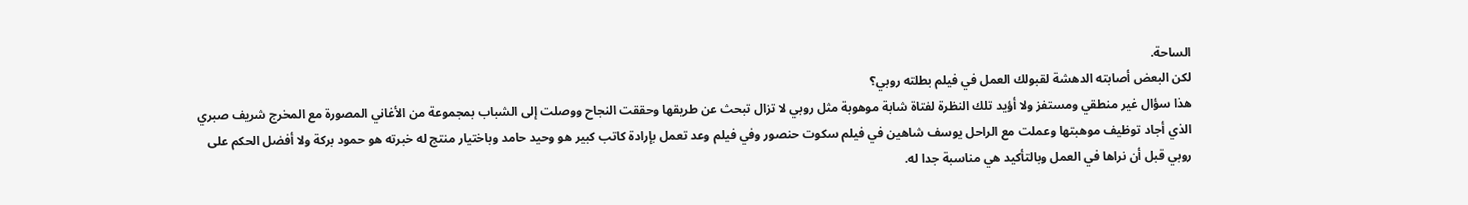الساحة.
لكن البعض أصابته الدهشة لقبولك العمل في فيلم بطلته روبي؟
هذا سؤال غير منطقي ومستفز ولا أؤيد تلك النظرة لفتاة شابة موهوبة مثل روبي لا تزال تبحث عن طريقها وحققت النجاح ووصلت إلى الشباب بمجموعة من الأغاني المصورة مع المخرج شريف صبري الذي أجاد توظيف موهبتها وعملت مع الراحل يوسف شاهين في فيلم سكوت حنصور وفي فيلم وعد تعمل بإرادة كاتب كبير هو وحيد حامد وباختيار منتج له خبرته هو حمود بركة ولا أفضل الحكم على روبي قبل أن نراها في العمل وبالتأكيد هي مناسبة جدا له.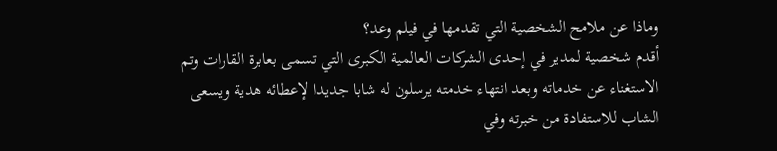وماذا عن ملامح الشخصية التي تقدمها في فيلم وعد؟
أقدم شخصية لمدير في إحدى الشركات العالمية الكبرى التي تسمى بعابرة القارات وتم الاستغناء عن خدماته وبعد انتهاء خدمته يرسلون له شابا جديدا لإعطائه هدية ويسعى الشاب للاستفادة من خبرته وفي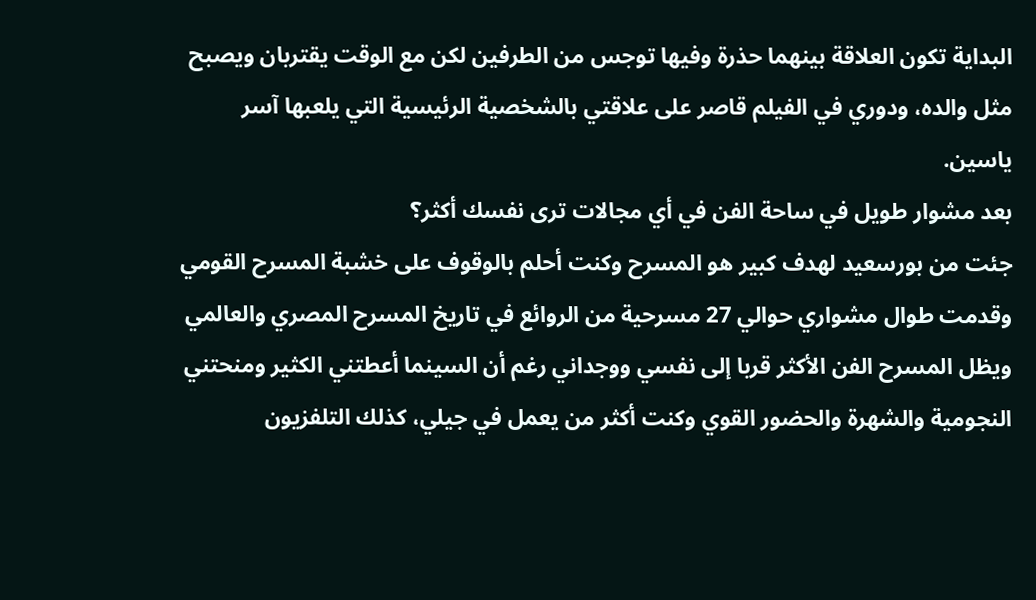البداية تكون العلاقة بينهما حذرة وفيها توجس من الطرفين لكن مع الوقت يقتربان ويصبح مثل والده، ودوري في الفيلم قاصر على علاقتي بالشخصية الرئيسية التي يلعبها آسر ياسين.
بعد مشوار طويل في ساحة الفن في أي مجالات ترى نفسك أكثر؟
جئت من بورسعيد لهدف كبير هو المسرح وكنت أحلم بالوقوف على خشبة المسرح القومي وقدمت طوال مشواري حوالي 27 مسرحية من الروائع في تاريخ المسرح المصري والعالمي ويظل المسرح الفن الأكثر قربا إلى نفسي ووجداني رغم أن السينما أعطتني الكثير ومنحتني النجومية والشهرة والحضور القوي وكنت أكثر من يعمل في جيلي، كذلك التلفزيون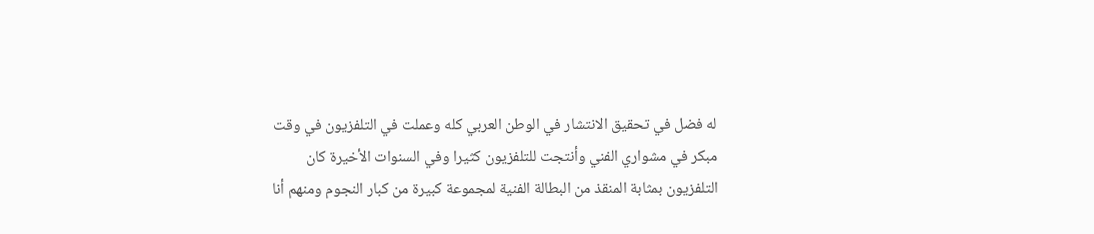له فضل في تحقيق الانتشار في الوطن العربي كله وعملت في التلفزيون في وقت مبكر في مشواري الفني وأنتجت للتلفزيون كثيرا وفي السنوات الأخيرة كان التلفزيون بمثابة المنقذ من البطالة الفنية لمجموعة كبيرة من كبار النجوم ومنهم أنا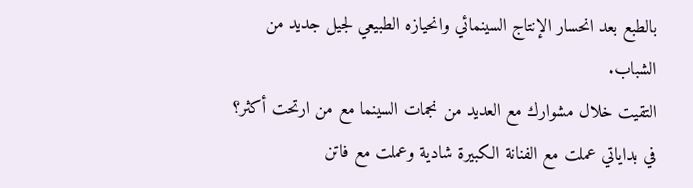بالطبع بعد انحسار الإنتاج السينمائي وانحيازه الطبيعي لجيل جديد من الشباب.
التقيت خلال مشوارك مع العديد من نجمات السينما مع من ارتحت أكثر؟
في بداياتي عملت مع الفنانة الكبيرة شادية وعملت مع فاتن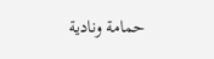حمامة ونادية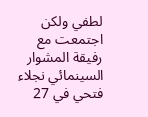لطفي ولكن اجتمعت مع رفيقة المشوار السينمائي نجلاء فتحي في 27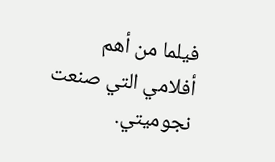فيلما من أهم أفلامي التي صنعت نجوميتي.